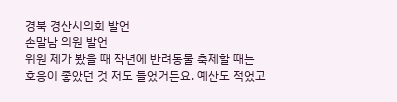경북 경산시의회 발언
손말남 의원 발언
위원 제가 봤을 때 작년에 반려동물 축제할 때는 호응이 좋았던 것 저도 들었거든요. 예산도 적었고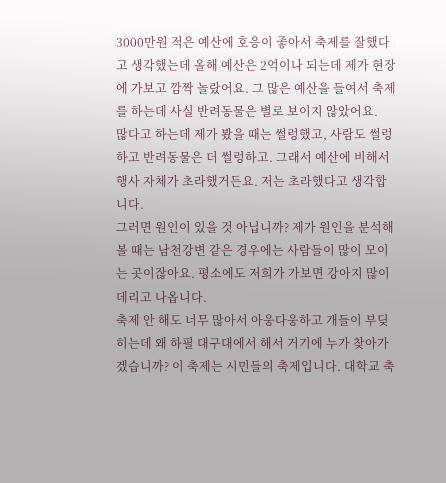3000만원 적은 예산에 호응이 좋아서 축제를 잘했다고 생각했는데 올해 예산은 2억이나 되는데 제가 현장에 가보고 깜짝 놀랐어요. 그 많은 예산을 들여서 축제를 하는데 사실 반려동물은 별로 보이지 않았어요.
많다고 하는데 제가 봤을 때는 썰렁했고, 사람도 썰렁하고 반려동물은 더 썰렁하고. 그래서 예산에 비해서 행사 자체가 초라했거든요. 저는 초라했다고 생각합니다.
그러면 원인이 있을 것 아닙니까? 제가 원인을 분석해볼 때는 남천강변 같은 경우에는 사람들이 많이 모이는 곳이잖아요. 평소에도 저희가 가보면 강아지 많이 데리고 나옵니다.
축제 안 해도 너무 많아서 아웅다웅하고 개들이 부딪히는데 왜 하필 대구대에서 해서 거기에 누가 찾아가겠습니까? 이 축제는 시민들의 축제입니다. 대학교 축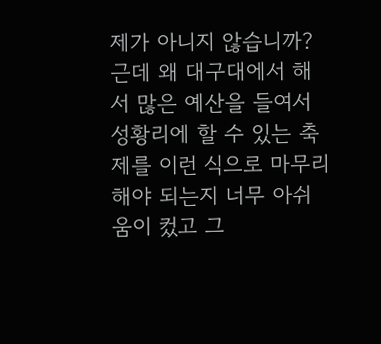제가 아니지 않습니까?
근데 왜 대구대에서 해서 많은 예산을 들여서 성황리에 할 수 있는 축제를 이런 식으로 마무리해야 되는지 너무 아쉬움이 컸고 그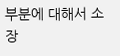부분에 대해서 소장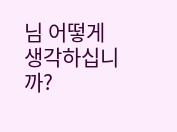님 어떻게 생각하십니까?